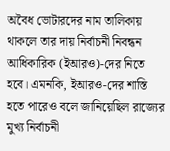অবৈধ ভোটারদের নাম তালিকায় থাকলে তার দায় নির্বাচনী নিবন্ধন আধিকারিক (ইআরও)-দের নিতে হবে। এমনকি, ইআরও-দের শাস্তি হতে পারেও বলে জানিয়েছিল রাজ্যের মুখ্য নির্বাচনী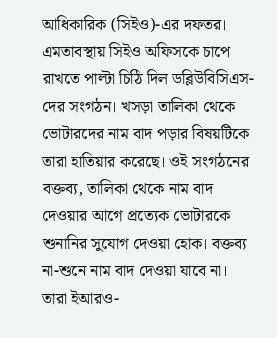আধিকারিক (সিইও)-এর দফতর। এমতাবস্থায় সিইও অফিসকে চাপে রাখতে পাল্টা চিঠি দিল ডব্লিউবিসিএস-দের সংগঠন। খসড়া তালিকা থেকে ভোটারদের নাম বাদ পড়ার বিষয়টিকে তারা হাতিয়ার করেছে। ওই সংগঠনের বক্তব্য, তালিকা থেকে নাম বাদ দেওয়ার আগে প্রত্যেক ভোটারকে শুনানির সুযোগ দেওয়া হোক। বক্তব্য না-শুনে নাম বাদ দেওয়া যাবে না। তারা ইআরও-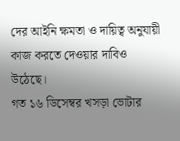দের আইনি ক্ষমতা ও দায়িত্ব অনুযায়ী কাজ করতে দেওয়ার দাবিও উঠেছে।
গত ১৬ ডিসেম্বর খসড়া ভোটার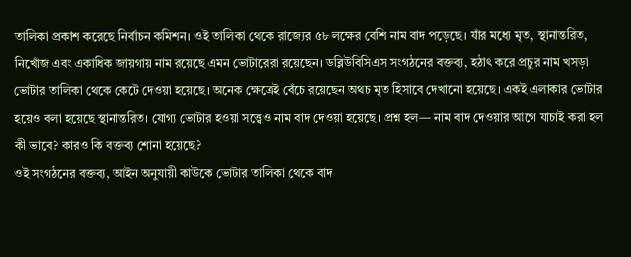তালিকা প্রকাশ করেছে নির্বাচন কমিশন। ওই তালিকা থেকে রাজ্যের ৫৮ লক্ষের বেশি নাম বাদ পড়েছে। যাঁর মধ্যে মৃত, স্থানান্তরিত, নিখোঁজ এবং একাধিক জায়গায় নাম রয়েছে এমন ভোটারেরা রয়েছেন। ডব্লিউবিসিএস সংগঠনের বক্তব্য, হঠাৎ করে প্রচুর নাম খসড়া ভোটার তালিকা থেকে কেটে দেওয়া হয়েছে। অনেক ক্ষেত্রেই বেঁচে রয়েছেন অথচ মৃত হিসাবে দেখানো হয়েছে। একই এলাকার ভোটার হয়েও বলা হয়েছে স্থানান্তরিত। যোগ্য ভোটার হওয়া সত্ত্বেও নাম বাদ দেওয়া হয়েছে। প্রশ্ন হল— নাম বাদ দেওয়ার আগে যাচাই করা হল কী ভাবে? কারও কি বক্তব্য শোনা হয়েছে?
ওই সংগঠনের বক্তব্য, আইন অনুযায়ী কাউকে ভোটার তালিকা থেকে বাদ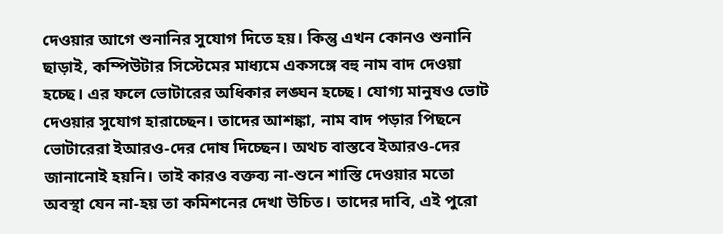দেওয়ার আগে শুনানির সুযোগ দিতে হয়। কিন্তু এখন কোনও শুনানি ছাড়াই, কম্পিউটার সিস্টেমের মাধ্যমে একসঙ্গে বহু নাম বাদ দেওয়া হচ্ছে। এর ফলে ভোটারের অধিকার লঙ্ঘন হচ্ছে। যোগ্য মানুষও ভোট দেওয়ার সুযোগ হারাচ্ছেন। তাদের আশঙ্কা, নাম বাদ পড়ার পিছনে ভোটারেরা ইআরও-দের দোষ দিচ্ছেন। অথচ বাস্তবে ইআরও-দের জানানোই হয়নি। তাই কারও বক্তব্য না-শুনে শাস্তি দেওয়ার মতো অবস্থা যেন না-হয় তা কমিশনের দেখা উচিত। তাদের দাবি, এই পুরো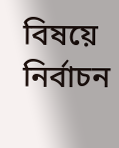বিষয়ে নির্বাচন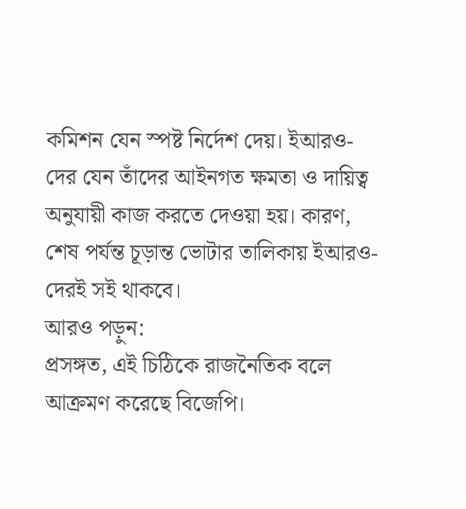কমিশন যেন স্পষ্ট নির্দেশ দেয়। ইআরও-দের যেন তাঁদের আইনগত ক্ষমতা ও দায়িত্ব অনুযায়ী কাজ করতে দেওয়া হয়। কারণ, শেষ পর্যন্ত চূড়ান্ত ভোটার তালিকায় ইআরও-দেরই সই থাকবে।
আরও পড়ুন:
প্রসঙ্গত, এই চিঠিকে রাজনৈতিক বলে আক্রমণ করেছে বিজেপি।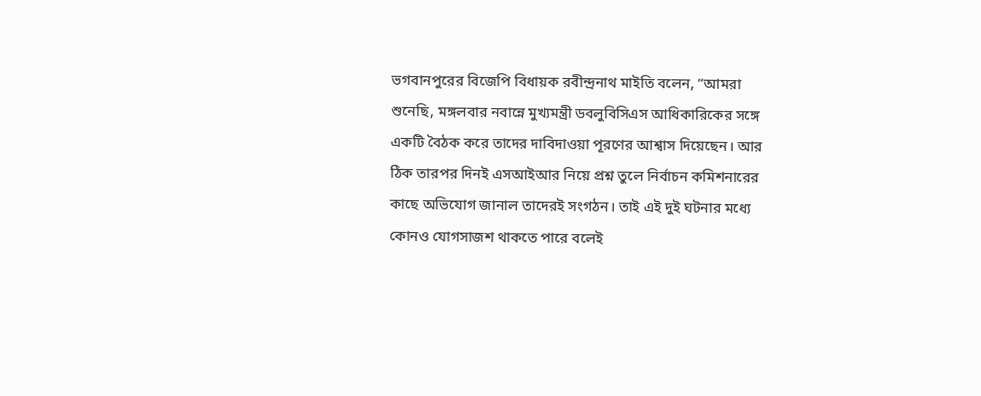ভগবানপুরের বিজেপি বিধায়ক রবীন্দ্রনাথ মাইতি বলেন, “আমরা শুনেছি, মঙ্গলবার নবান্নে মুখ্যমন্ত্রী ডবলুবিসিএস আধিকারিকের সঙ্গে একটি বৈঠক করে তাদের দাবিদাওয়া পূরণের আশ্বাস দিয়েছেন। আর ঠিক তারপর দিনই এসআইআর নিয়ে প্রশ্ন তুলে নির্বাচন কমিশনারের কাছে অভিযোগ জানাল তাদেরই সংগঠন। তাই এই দুই ঘটনার মধ্যে কোনও যোগসাজশ থাকতে পারে বলেই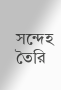সন্দেহ তৈরি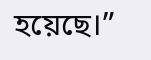হয়েছে।”